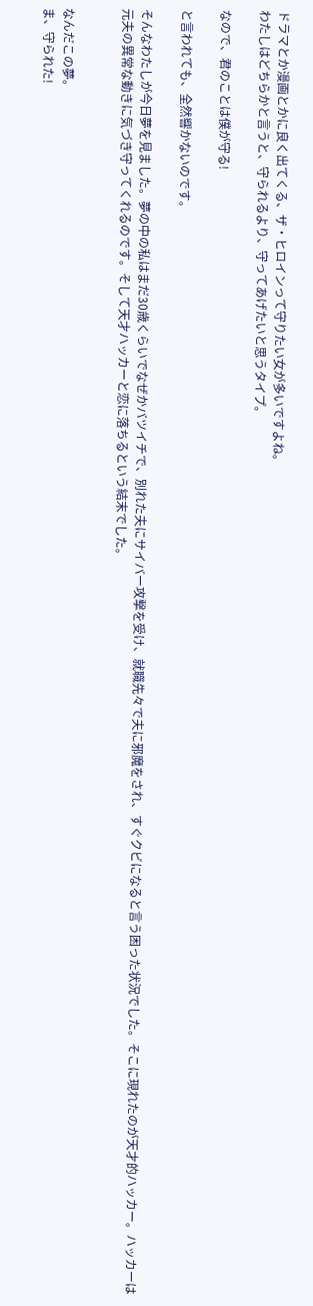ドラマとか漫画とかに良く出てくる、ザ・ヒロインって守りたい女が多いですよね。
わたしはどちらかと言うと、守られるより、守ってあげたいと思うタイプ。

なので、君のことは僕が守る!

と言われても、全然響かないのです。

そんなわたしが今日夢を見ました。夢の中の私はまだ30歳くらいでなぜかバツイチで、別れた夫にサイバー攻撃を受け、就職先々で夫に邪魔をされ、すぐクビになると言う困った状況でした。そこに現れたのが天才的ハッカー。ハッカーは元夫の異常な動きに気づき守ってくれるのです。そして天才ハッカーと恋に落ちるという結末でした。


なんだこの夢。
ま、守られた!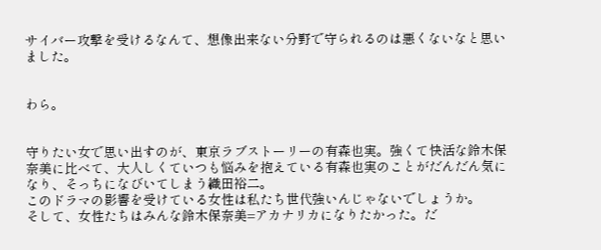サイバー攻撃を受けるなんて、想像出来ない分野で守られるのは悪くないなと思いました。


わら。


守りたい女で思い出すのが、東京ラブストーリーの有森也実。強くて快活な鈴木保奈美に比べて、大人しくていつも悩みを抱えている有森也実のことがだんだん気になり、そっちになびいてしまう織田裕二。
このドラマの影響を受けている女性は私たち世代強いんじゃないでしょうか。
そして、女性たちはみんな鈴木保奈美=アカナリカになりたかった。だ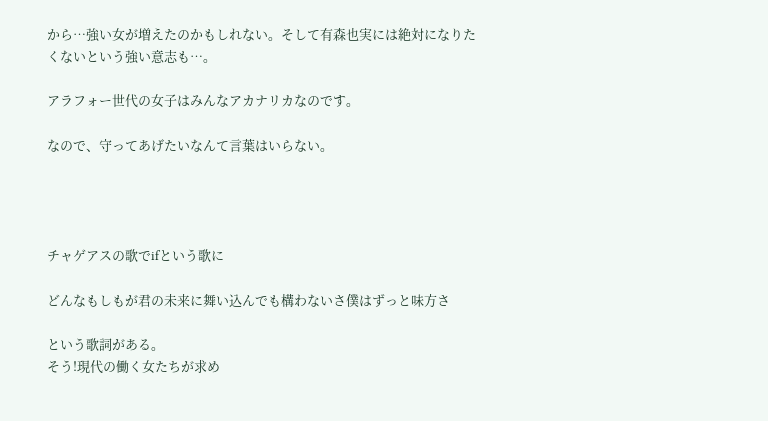から…強い女が増えたのかもしれない。そして有森也実には絶対になりたくないという強い意志も…。

アラフォー世代の女子はみんなアカナリカなのです。

なので、守ってあげたいなんて言葉はいらない。




チャゲアスの歌でifという歌に

どんなもしもが君の未来に舞い込んでも構わないさ僕はずっと味方さ

という歌詞がある。
そう!現代の働く女たちが求め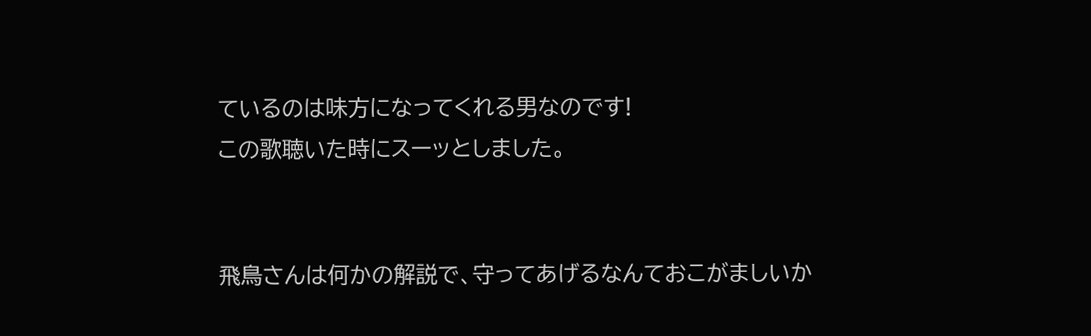ているのは味方になってくれる男なのです!
この歌聴いた時にスーッとしました。


飛鳥さんは何かの解説で、守ってあげるなんておこがましいか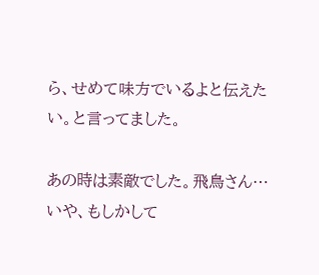ら、せめて味方でいるよと伝えたい。と言ってました。

あの時は素敵でした。飛鳥さん…
いや、もしかして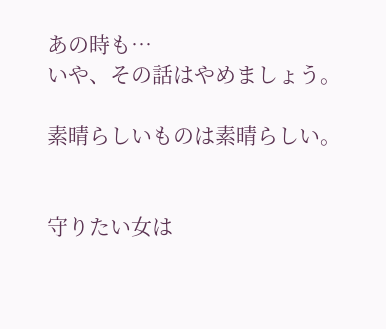あの時も…
いや、その話はやめましょう。

素晴らしいものは素晴らしい。


守りたい女は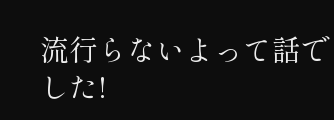流行らないよって話でした!